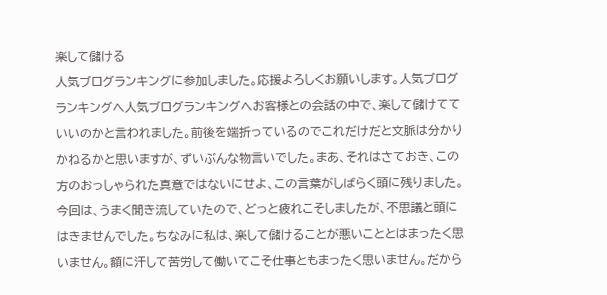楽して儲ける
人気ブログランキングに参加しました。応援よろしくお願いします。人気ブログランキングへ人気ブログランキングへお客様との会話の中で、楽して儲けてていいのかと言われました。前後を端折っているのでこれだけだと文脈は分かりかねるかと思いますが、ずいぶんな物言いでした。まあ、それはさておき、この方のおっしゃられた真意ではないにせよ、この言葉がしばらく頭に残りました。今回は、うまく聞き流していたので、どっと疲れこそしましたが、不思議と頭にはきませんでした。ちなみに私は、楽して儲けることが悪いこととはまったく思いません。額に汗して苦労して働いてこそ仕事ともまったく思いません。だから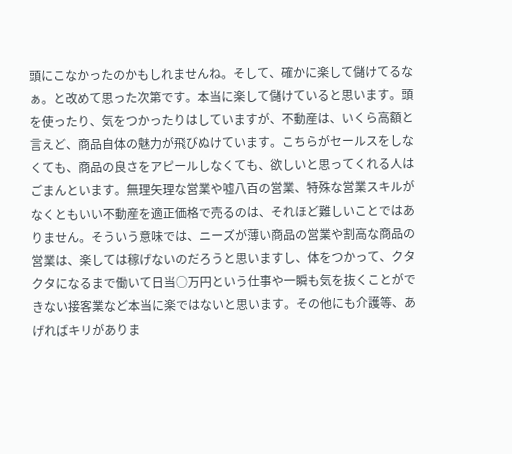頭にこなかったのかもしれませんね。そして、確かに楽して儲けてるなぁ。と改めて思った次第です。本当に楽して儲けていると思います。頭を使ったり、気をつかったりはしていますが、不動産は、いくら高額と言えど、商品自体の魅力が飛びぬけています。こちらがセールスをしなくても、商品の良さをアピールしなくても、欲しいと思ってくれる人はごまんといます。無理矢理な営業や嘘八百の営業、特殊な営業スキルがなくともいい不動産を適正価格で売るのは、それほど難しいことではありません。そういう意味では、ニーズが薄い商品の営業や割高な商品の営業は、楽しては稼げないのだろうと思いますし、体をつかって、クタクタになるまで働いて日当○万円という仕事や一瞬も気を抜くことができない接客業など本当に楽ではないと思います。その他にも介護等、あげればキリがありま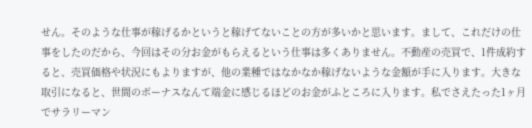せん。そのような仕事が稼げるかというと稼げてないことの方が多いかと思います。まして、これだけの仕事をしたのだから、今回はその分お金がもらえるという仕事は多くありません。不動産の売買で、1件成約すると、売買価格や状況にもよりますが、他の業種ではなかなか稼げないような金額が手に入ります。大きな取引になると、世間のボーナスなんて端金に感じるほどのお金がふところに入ります。私でさえたった1ヶ月でサラリーマン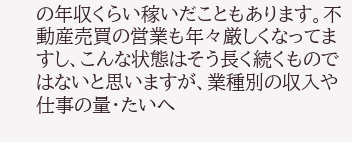の年収くらい稼いだこともあります。不動産売買の営業も年々厳しくなってますし、こんな状態はそう長く続くものではないと思いますが、業種別の収入や仕事の量・たいへ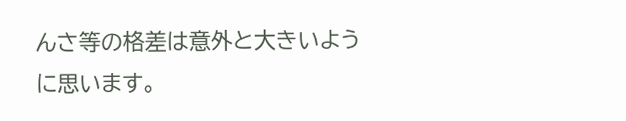んさ等の格差は意外と大きいように思います。